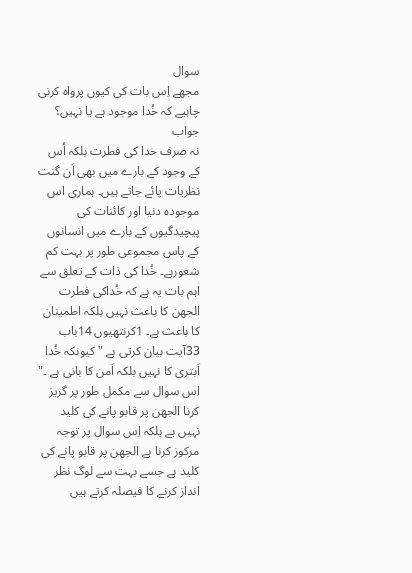سوال
مجھے اِس بات کی کیوں پرواہ کرنی چاہیے کہ خُدا موجود ہے یا نہیں؟
جواب
نہ صرف خدا کی فطرت بلکہ اُس کے وجود کے بارے میں بھی اَن گنت نظریات پائے جاتے ہیں۔ ہماری اس موجودہ دنیا اور کائنات کی پیچیدگیوں کے بارے میں انسانوں کے پاس مجموعی طور پر بہت کم شعورہے۔ خُدا کی ذات کے تعلق سے اہم بات یہ ہے کہ خُداکی فطرت الجھن کا باعث نہیں بلکہ اطمینان کا باعث ہے۔ 1کرنتھیوں 14باب 33آیت بیان کرتی ہے " کیونکہ خُدا اَبتری کا نہیں بلکہ اَمن کا بانی ہے ۔" اس سوال سے مکمل طور پر گریز کرنا الجھن پر قابو پانے کی کلید نہیں ہے بلکہ اِس سوال پر توجہ مرکوز کرنا ہے الجھن پر قابو پانے کی کلید ہے جسے بہت سے لوگ نظر انداز کرنے کا فیصلہ کرتے ہیں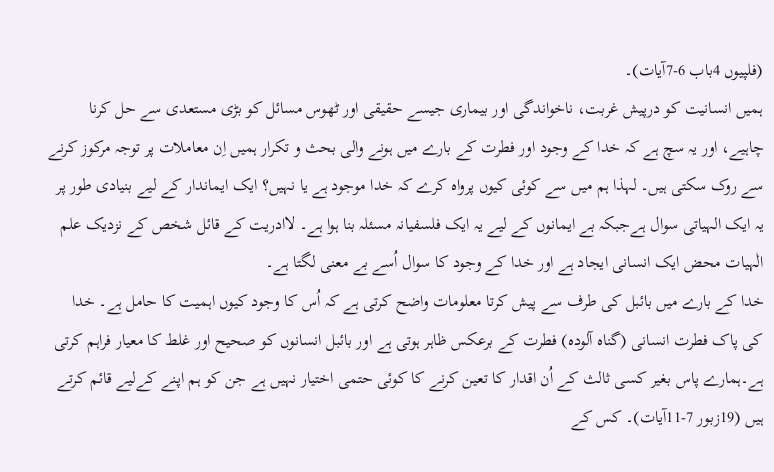(فلپیوں 4باب 6-7آیات)۔
ہمیں انسانیت کو درپیش غربت، ناخواندگی اور بیماری جیسے حقیقی اور ٹھوس مسائل کو بڑی مستعدی سے حل کرنا چاہیے، اور یہ سچ ہے کہ خدا کے وجود اور فطرت کے بارے میں ہونے والی بحث و تکرار ہمیں اِن معاملات پر توجہ مرکوز کرنے سے روک سکتی ہیں۔ لہذا ہم میں سے کوئی کیوں پرواہ کرے کہ خدا موجود ہے یا نہیں؟ ایک ایماندار کے لیے بنیادی طور پر یہ ایک الہیاتی سوال ہےجبکہ بے ایمانوں کے لیے یہ ایک فلسفیانہ مسئلہ بنا ہوا ہے۔ لاادریت کے قائل شخص کے نزدیک علم الٰہیات محض ایک انسانی ایجاد ہے اور خدا کے وجود کا سوال اُسے بے معنی لگتا ہے۔
خدا کے بارے میں بائبل کی طرف سے پیش کرتا معلومات واضح کرتی ہے کہ اُس کا وجود کیوں اہمیت کا حامل ہے۔ خدا کی پاک فطرت انسانی (گناہ آلودہ) فطرت کے برعکس ظاہر ہوتی ہے اور بائبل انسانوں کو صحیح اور غلط کا معیار فراہم کرتی ہے۔ہمارے پاس بغیر کسی ثالث کے اُن اقدار کا تعین کرنے کا کوئی حتمی اختیار نہیں ہے جن کو ہم اپنے کےلیے قائم کرتے ہیں (19زبور 7-11آیات)۔ کس کے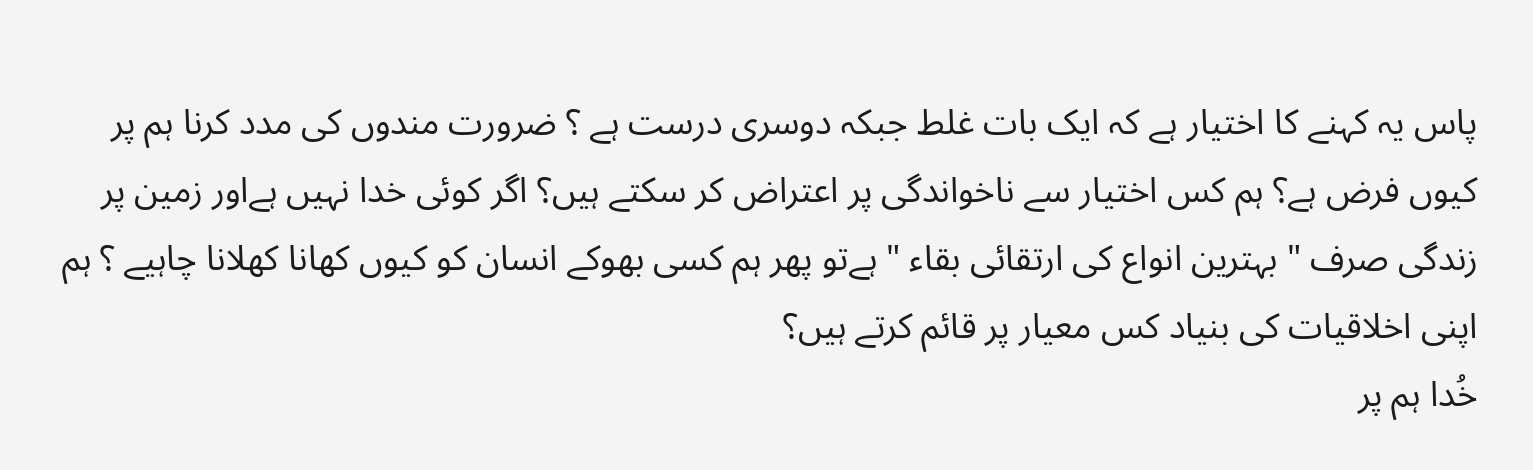پاس یہ کہنے کا اختیار ہے کہ ایک بات غلط جبکہ دوسری درست ہے ؟ ضرورت مندوں کی مدد کرنا ہم پر کیوں فرض ہے؟ ہم کس اختیار سے ناخواندگی پر اعتراض کر سکتے ہیں؟ اگر کوئی خدا نہیں ہےاور زمین پر زندگی صرف " بہترین انواع کی ارتقائی بقاء " ہےتو پھر ہم کسی بھوکے انسان کو کیوں کھانا کھلانا چاہیے ؟ ہم اپنی اخلاقیات کی بنیاد کس معیار پر قائم کرتے ہیں؟
خُدا ہم پر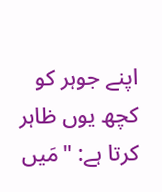اپنے جوہر کو کچھ یوں ظاہر کرتا ہے: "مَیں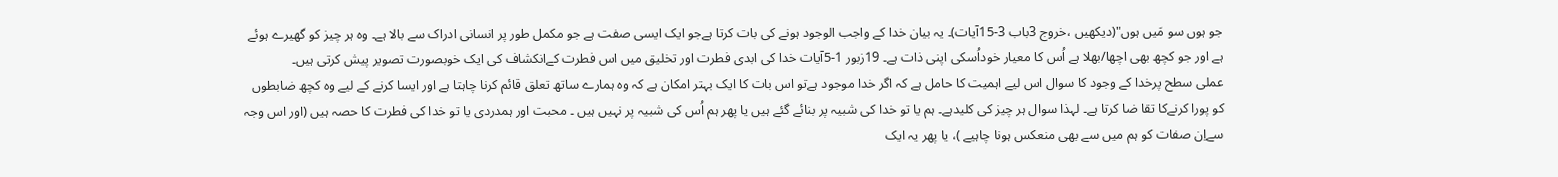جو ہوں سو مَیں ہوں"(دیکھیں ،خروج 3باب 3-15آیات)۔ یہ بیان خدا کے واجب الوجود ہونے کی بات کرتا ہےجو ایک ایسی صفت ہے جو مکمل طور پر انسانی ادراک سے بالا ہے۔ وہ ہر چیز کو گھیرے ہوئے ہے اور جو کچھ بھی اچھا/بھلا ہے اُس کا معیار خوداُسکی اپنی ذات ہے۔ 19زبور 1-5آیات خدا کی ابدی فطرت اور تخلیق میں اس فطرت کےانکشاف کی ایک خوبصورت تصویر پیش کرتی ہیں۔
عملی سطح پرخدا کے وجود کا سوال اس لیے اہمیت کا حامل ہے کہ اگر خدا موجود ہےتو اس بات کا ایک بہتر امکان ہے کہ وہ ہمارے ساتھ تعلق قائم کرنا چاہتا ہے اور ایسا کرنے کے لیے وہ کچھ ضابطوں کو پورا کرنےکا تقا ضا کرتا ہے۔ لہذا سوال ہر چیز کی کلیدہے۔ ہم یا تو خدا کی شبیہ پر بنائے گئے ہیں یا پھر ہم اُس کی شبیہ پر نہیں ہیں ۔ محبت اور ہمدردی یا تو خدا کی فطرت کا حصہ ہیں (اور اس وجہ سےاِن صفات کو ہم میں سے بھی منعکس ہونا چاہیے )، یا پھر یہ ایک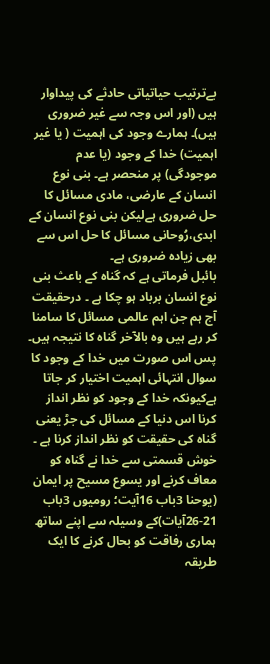بےترتیب حیاتیاتی حادثے کی پیداوار ہیں (اور اس وجہ سے غیر ضروری ہیں)۔ ہمارے وجود کی اہمیت ( یا غیر اہمیت) خدا کے وجود (یا عدم موجودگی) پر منحصر ہے۔ بنی نوع انسان کے عارضی، مادی مسائل کا حل ضروری ہےلیکن بنی نوع انسان کے ابدی،رُوحانی مسائل کا حل اس سے بھی زیادہ ضروری ہے۔
بائبل فرماتی ہے کہ گناہ کے باعث بنی نوع انسان برباد ہو چکا ہے ۔ درحقیقت آج ہم جن اہم عالمی مسائل کا سامنا کر رہے ہیں وہ بالآخر گناہ کا نتیجہ ہیں۔ پس اس صورت میں خدا کے وجود کا سوال انتہائی اہمیت اختیار کر جاتا ہےکیونکہ خدا کے وجود کو نظر انداز کرنا اس دنیا کے مسائل کی جڑ یعنی گناہ کی حقیقت کو نظر انداز کرنا ہے ۔
خوش قسمتی سے خدا نے گناہ کو معاف کرنے اور یسوع مسیح پر ایمان (یوحنا 3باب 16آیت؛ رومیوں 3باب 21-26آیات)کے وسیلہ سے اپنے ساتھ ہماری رفاقت کو بحال کرنے کا ایک طریقہ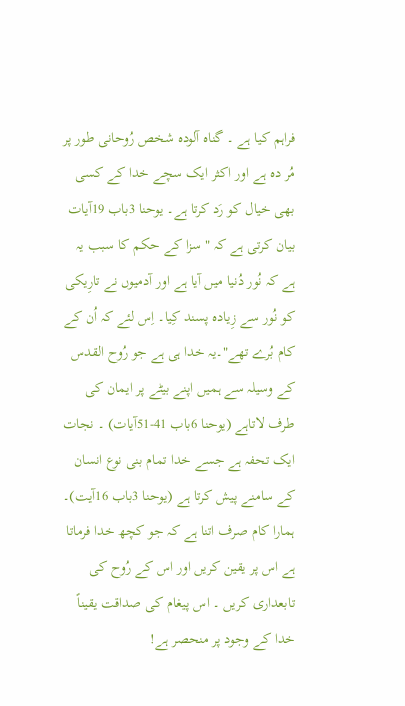فراہم کیا ہے ۔ گناہ آلودہ شخص رُوحانی طور پر مُر دہ ہے اور اکثر ایک سچے خدا کے کسی بھی خیال کو رَد کرتا ہے۔ یوحنا 3باب 19آیات بیان کرتی ہے کہ " سزا کے حکم کا سبب یہ ہے کہ نُور دُنیا میں آیا ہے اور آدمیوں نے تارِیکی کو نُور سے زِیادہ پسند کِیا۔ اِس لئے کہ اُن کے کام بُرے تھے"۔یہ خدا ہی ہے جو رُوح القدس کے وسیلہ سے ہمیں اپنے بیٹے پر ایمان کی طرف لاتاہے (یوحنا 6باب 41-51آیات) ۔ نجات ایک تحفہ ہے جسے خدا تمام بنی نوع انسان کے سامنے پیش کرتا ہے (یوحنا 3باب 16آیت)۔ ہمارا کام صرف اتنا ہے کہ جو کچھ خدا فرماتا ہے اس پر یقین کریں اور اس کے رُوح کی تابعداری کریں ۔ اس پیغام کی صداقت یقیناً خدا کے وجود پر منحصر ہے!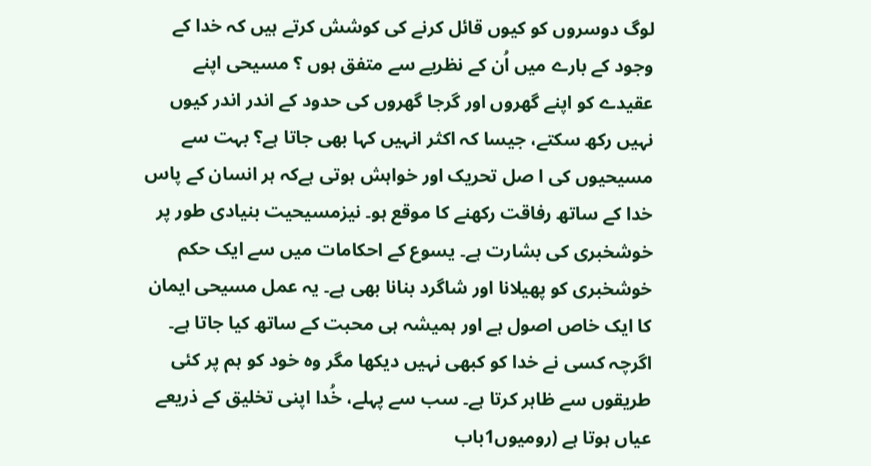لوگ دوسروں کو کیوں قائل کرنے کی کوشش کرتے ہیں کہ خدا کے وجود کے بارے میں اُن کے نظریے سے متفق ہوں ؟ مسیحی اپنے عقیدے کو اپنے گھروں اور گرجا گھروں کی حدود کے اندر اندر کیوں نہیں رکھ سکتے، جیسا کہ اکثر انہیں کہا بھی جاتا ہے؟ بہت سے مسیحیوں کی ا صل تحریک اور خواہش ہوتی ہےکہ ہر انسان کے پاس خدا کے ساتھ رفاقت رکھنے کا موقع ہو۔ نیزمسیحیت بنیادی طور پر خوشخبری کی بشارت ہے۔ یسوع کے احکامات میں سے ایک حکم خوشخبری کو پھیلانا اور شاگرد بنانا بھی ہے۔ یہ عمل مسیحی ایمان کا ایک خاص اصول ہے اور ہمیشہ ہی محبت کے ساتھ کیا جاتا ہے۔
اگرچہ کسی نے خدا کو کبھی نہیں دیکھا مگر وہ خود کو ہم پر کئی طریقوں سے ظاہر کرتا ہے۔ سب سے پہلے، خُدا اپنی تخلیق کے ذریعے عیاں ہوتا ہے (رومیوں1باب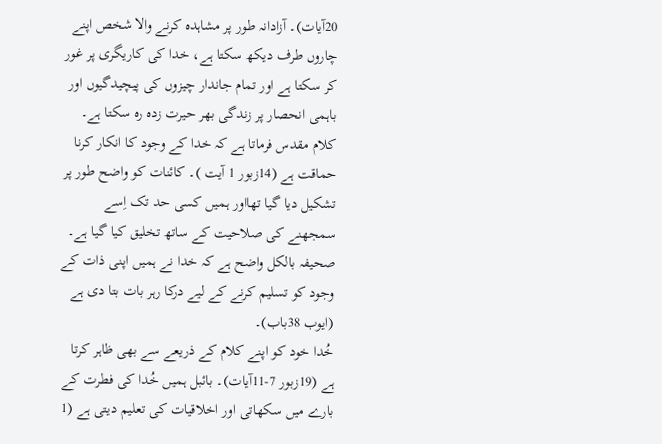20آیات)۔ آزادانہ طور پر مشاہدہ کرنے والا شخص اپنے چاروں طرف دیکھ سکتا ہے، خدا کی کاریگری پر غور کر سکتا ہے اور تمام جاندار چیزوں کی پیچیدگیوں اور باہمی انحصار پر زندگی بھر حیرت زدہ رہ سکتا ہے۔ کلام مقدس فرماتا ہے کہ خدا کے وجود کا انکار کرنا حماقت ہے (14زبور 1 آیت )۔ کائنات کو واضح طور پر تشکیل دیا گیا تھااور ہمیں کسی حد تک اِسے سمجھنے کی صلاحیت کے ساتھ تخلیق کیا گیا ہے۔ صحیفہ بالکل واضح ہے کہ خدا نے ہمیں اپنی ذات کے وجود کو تسلیم کرنے کے لیے درکا رہر بات بتا دی ہے (ایوب 38باب)۔
خُدا خود کو اپنے کلام کے ذریعے سے بھی ظاہر کرتا ہے (19زبور 7-11آیات)۔ بائبل ہمیں خُدا کی فطرت کے بارے میں سکھاتی اور اخلاقیات کی تعلیم دیتی ہے (1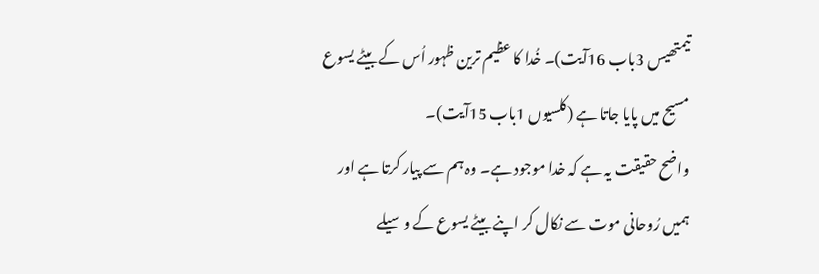تیمتھیس 3باب 16آیت)۔ خُدا کا عظیم ترین ظہور اُس کے بیٹے یسوع مسیح میں پایا جاتا ہے (کلسیوں 1باب 15آیت)۔
واضح حقیقت یہ ہے کہ خدا موجود ہے۔ وہ ہم سے پیار کرتا ہے اور ہمیں رُوحانی موت سے نکال کر اپنے بیٹے یسوع کے وسیلے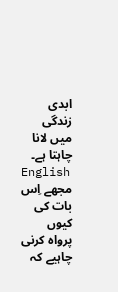ابدی زندگی میں لانا چاہتا ہے۔
English
مجھے اِس بات کی کیوں پرواہ کرنی چاہیے کہ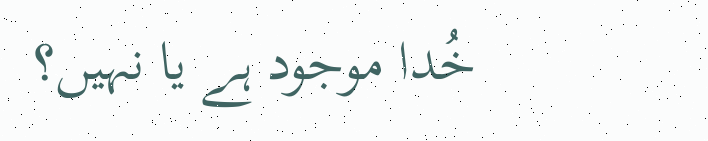خُدا موجود ہے یا نہیں؟